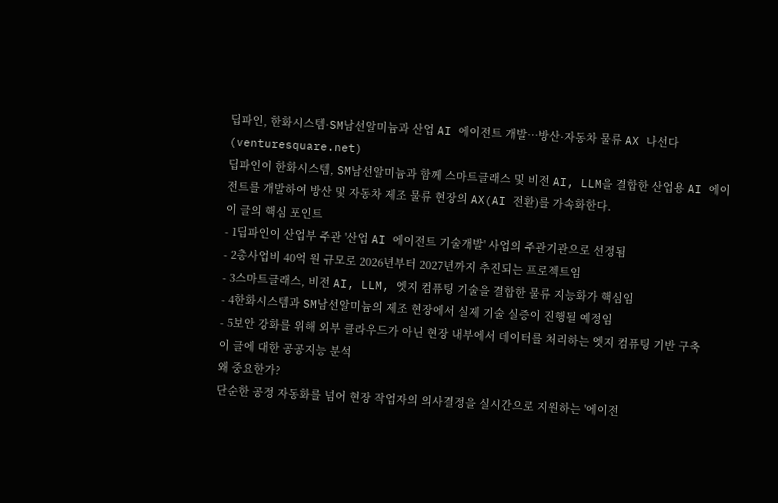딥파인, 한화시스템·SM남선알미늄과 산업 AI 에이전트 개발…방산·자동차 물류 AX 나선다
(venturesquare.net)
딥파인이 한화시스템, SM남선알미늄과 함께 스마트글래스 및 비전 AI, LLM을 결합한 산업용 AI 에이전트를 개발하여 방산 및 자동차 제조 물류 현장의 AX(AI 전환)를 가속화한다.
이 글의 핵심 포인트
- 1딥파인이 산업부 주관 '산업 AI 에이전트 기술개발' 사업의 주관기관으로 선정됨
- 2총사업비 40억 원 규모로 2026년부터 2027년까지 추진되는 프로젝트임
- 3스마트글래스, 비전 AI, LLM, 엣지 컴퓨팅 기술을 결합한 물류 지능화가 핵심임
- 4한화시스템과 SM남선알미늄의 제조 현장에서 실제 기술 실증이 진행될 예정임
- 5보안 강화를 위해 외부 클라우드가 아닌 현장 내부에서 데이터를 처리하는 엣지 컴퓨팅 기반 구축
이 글에 대한 공공지능 분석
왜 중요한가?
단순한 공정 자동화를 넘어 현장 작업자의 의사결정을 실시간으로 지원하는 '에이전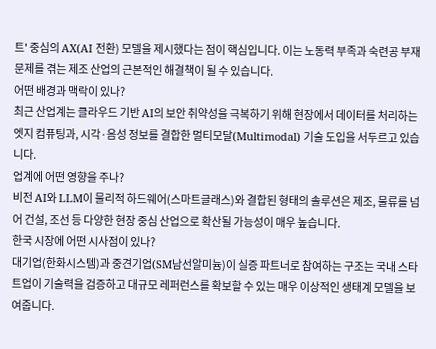트' 중심의 AX(AI 전환) 모델을 제시했다는 점이 핵심입니다. 이는 노동력 부족과 숙련공 부재 문제를 겪는 제조 산업의 근본적인 해결책이 될 수 있습니다.
어떤 배경과 맥락이 있나?
최근 산업계는 클라우드 기반 AI의 보안 취약성을 극복하기 위해 현장에서 데이터를 처리하는 엣지 컴퓨팅과, 시각·음성 정보를 결합한 멀티모달(Multimodal) 기술 도입을 서두르고 있습니다.
업계에 어떤 영향을 주나?
비전 AI와 LLM이 물리적 하드웨어(스마트글래스)와 결합된 형태의 솔루션은 제조, 물류를 넘어 건설, 조선 등 다양한 현장 중심 산업으로 확산될 가능성이 매우 높습니다.
한국 시장에 어떤 시사점이 있나?
대기업(한화시스템)과 중견기업(SM남선알미늄)이 실증 파트너로 참여하는 구조는 국내 스타트업이 기술력을 검증하고 대규모 레퍼런스를 확보할 수 있는 매우 이상적인 생태계 모델을 보여줍니다.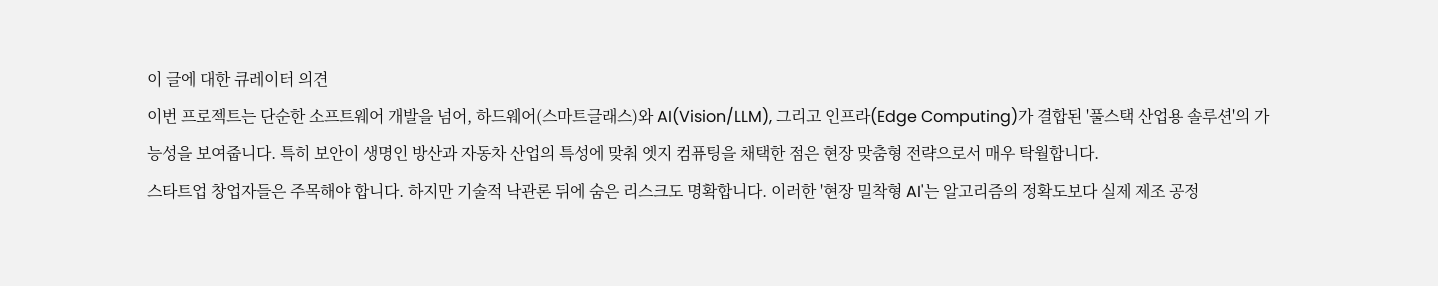이 글에 대한 큐레이터 의견
이번 프로젝트는 단순한 소프트웨어 개발을 넘어, 하드웨어(스마트글래스)와 AI(Vision/LLM), 그리고 인프라(Edge Computing)가 결합된 '풀스택 산업용 솔루션'의 가능성을 보여줍니다. 특히 보안이 생명인 방산과 자동차 산업의 특성에 맞춰 엣지 컴퓨팅을 채택한 점은 현장 맞춤형 전략으로서 매우 탁월합니다.
스타트업 창업자들은 주목해야 합니다. 하지만 기술적 낙관론 뒤에 숨은 리스크도 명확합니다. 이러한 '현장 밀착형 AI'는 알고리즘의 정확도보다 실제 제조 공정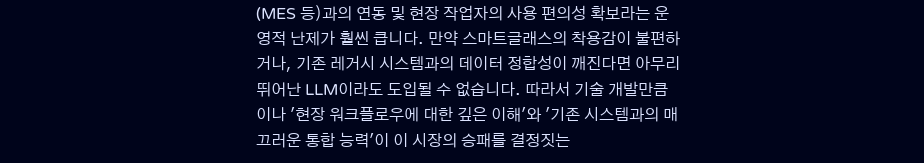(MES 등)과의 연동 및 현장 작업자의 사용 편의성 확보라는 운영적 난제가 훨씬 큽니다. 만약 스마트글래스의 착용감이 불편하거나, 기존 레거시 시스템과의 데이터 정합성이 깨진다면 아무리 뛰어난 LLM이라도 도입될 수 없습니다. 따라서 기술 개발만큼이나 '현장 워크플로우에 대한 깊은 이해'와 '기존 시스템과의 매끄러운 통합 능력'이 이 시장의 승패를 결정짓는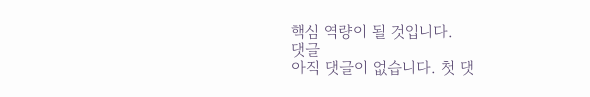핵심 역량이 될 것입니다.
댓글
아직 댓글이 없습니다. 첫 댓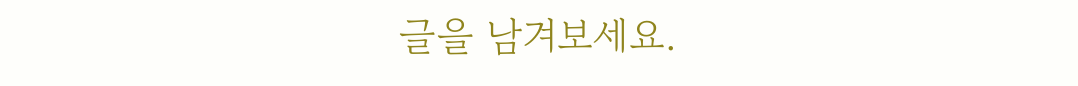글을 남겨보세요.